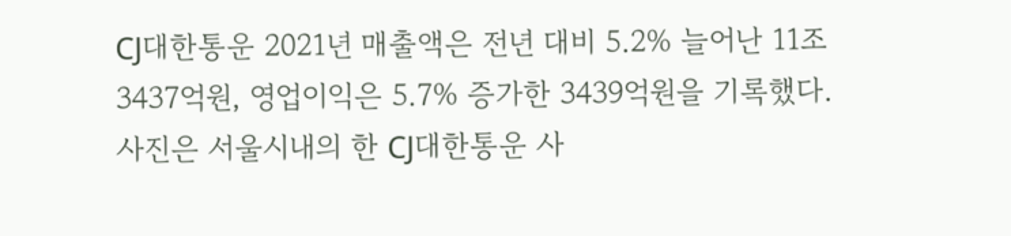CJ대한통운 2021년 매출액은 전년 대비 5.2% 늘어난 11조3437억원, 영업이익은 5.7% 증가한 3439억원을 기록했다. 사진은 서울시내의 한 CJ대한통운 사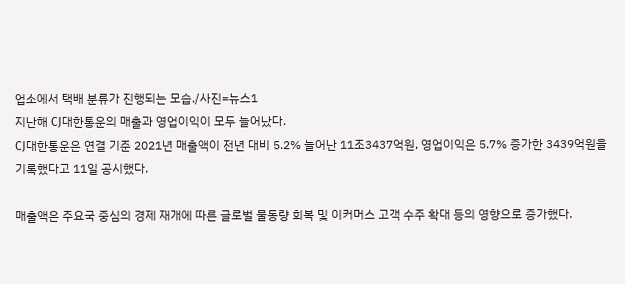업소에서 택배 분류가 진행되는 모습./사진=뉴스1
지난해 CJ대한통운의 매출과 영업이익이 모두 늘어났다.
CJ대한통운은 연결 기준 2021년 매출액이 전년 대비 5.2% 늘어난 11조3437억원, 영업이익은 5.7% 증가한 3439억원을 기록했다고 11일 공시했다.

매출액은 주요국 중심의 경제 재개에 따른 글로벌 물동량 회복 및 이커머스 고객 수주 확대 등의 영향으로 증가했다.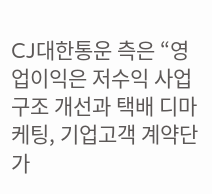CJ대한통운 측은 “영업이익은 저수익 사업 구조 개선과 택배 디마케팅, 기업고객 계약단가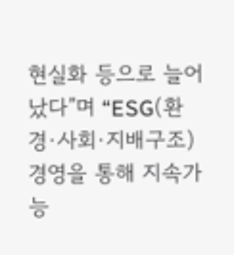현실화 등으로 늘어났다”며 “ESG(환경·사회·지배구조) 경영을 통해 지속가능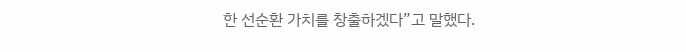한 선순환 가치를 창출하겠다”고 말했다.